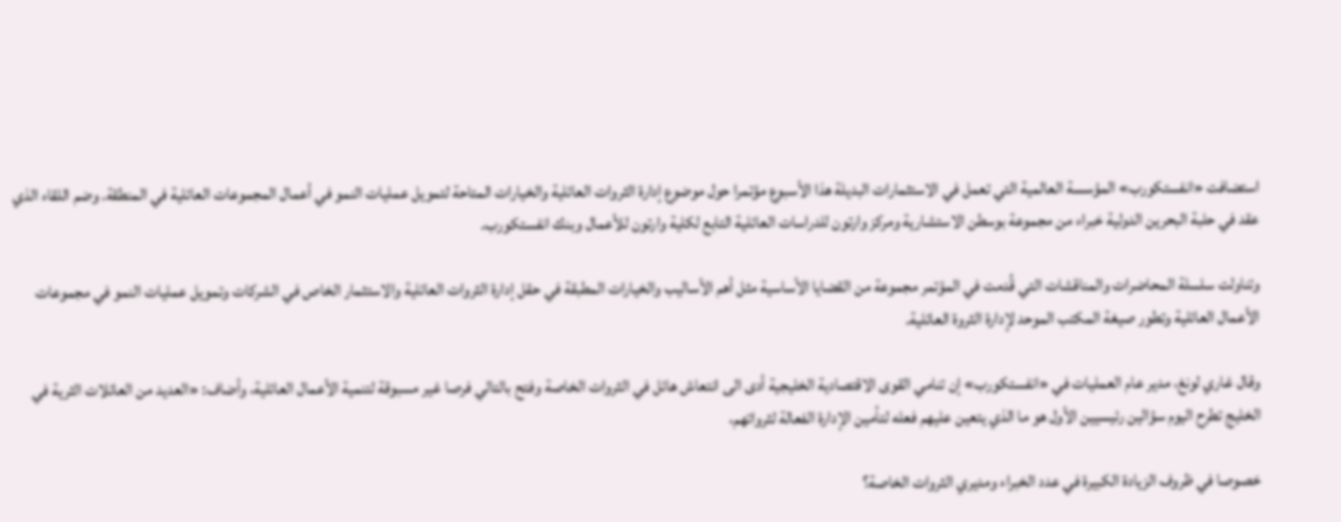استضافت «انفستكورب» المؤسسة العالمية التي تعمل في الاستثمارات البديلة هذا الأسبوع مؤتمرا حول موضوع إدارة الثروات العائلية والخيارات المتاحة لتمويل عمليات النمو في أعمال المجموعات العائلية في المنطقة. وضم اللقاء الذي عقد في حلبة البحرين الدولية خبراء من مجموعة بوسطن الاستشارية ومركز وارتون للدراسات العائلية التابع لكلية وارتون للأعمال وبنك انفستكورب.

وتناولت سلسلة المحاضرات والمناقشات التي قُدمت في المؤتمر مجموعة من القضايا الأساسية مثل أهم الأساليب والخيارات المطبقة في حقل إدارة الثروات العائلية والاستثمار الخاص في الشركات وتمويل عمليات النمو في مجموعات الأعمال العائلية وتطور صيغة المكتب الموحد لإدارة الثروة العائلية.

وقال غاري لونغ، مدير عام العمليات في «انفستكورب» إن تنامي القوى الاقتصادية الخليجية أدى الى انتعاش هائل في الثروات الخاصة وفتح بالتالي فرصا غير مسبوقة لتنمية الأعمال العائلية، وأضاف: «العديد من العائلات الثرية في الخليج تطرح اليوم سؤالين رئيسيين الأول هو ما الذي يتعين عليهم فعله لتأمين الإدارة الفعالة لثرواتهم،

خصوصا في ظروف الزيادة الكبيرة في عدد الخبراء ومديري الثروات الخاصة؟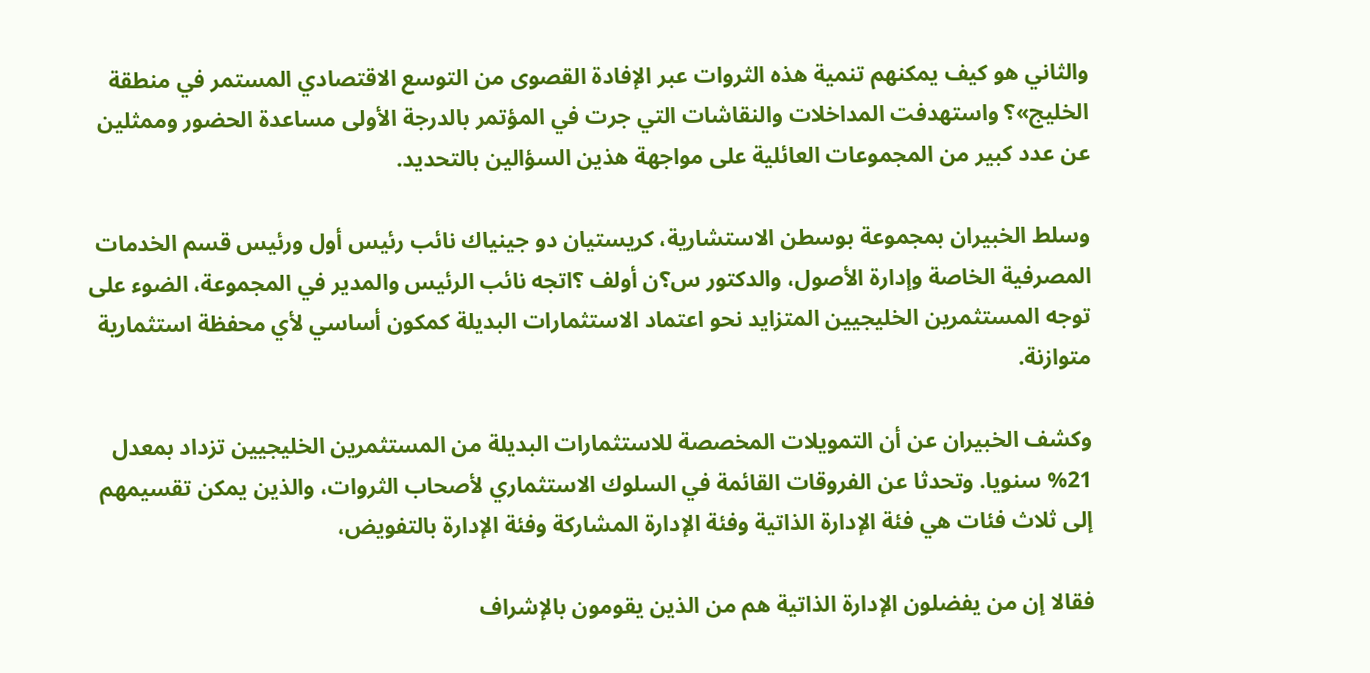والثاني هو كيف يمكنهم تنمية هذه الثروات عبر الإفادة القصوى من التوسع الاقتصادي المستمر في منطقة الخليج»؟ واستهدفت المداخلات والنقاشات التي جرت في المؤتمر بالدرجة الأولى مساعدة الحضور وممثلين عن عدد كبير من المجموعات العائلية على مواجهة هذين السؤالين بالتحديد.

وسلط الخبيران بمجموعة بوسطن الاستشارية، كريستيان دو جينياك نائب رئيس أول ورئيس قسم الخدمات المصرفية الخاصة وإدارة الأصول، والدكتور س؟ن أولف ؟اتجه نائب الرئيس والمدير في المجموعة، الضوء على توجه المستثمرين الخليجيين المتزايد نحو اعتماد الاستثمارات البديلة كمكون أساسي لأي محفظة استثمارية متوازنة.

وكشف الخبيران عن أن التمويلات المخصصة للاستثمارات البديلة من المستثمرين الخليجيين تزداد بمعدل 21% سنويا. وتحدثا عن الفروقات القائمة في السلوك الاستثماري لأصحاب الثروات، والذين يمكن تقسيمهم إلى ثلاث فئات هي فئة الإدارة الذاتية وفئة الإدارة المشاركة وفئة الإدارة بالتفويض،

فقالا إن من يفضلون الإدارة الذاتية هم من الذين يقومون بالإشراف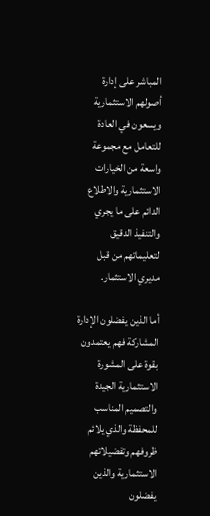المباشر على إدارة أصولهم الاستثمارية ويسعون في العادة للتعامل مع مجموعة واسعة من الخيارات الاستثمارية والاطلاع الدائم على ما يجري والتنفيذ الدقيق لتعليماتهم من قبل مديري الاستثمار.

أما الذين يفضلون الإدارة المشاركة فهم يعتمدون بقوة على المشورة الاستثمارية الجيدة والتصميم المناسب للمحفظة والذي يلائم ظروفهم وتفضيلاتهم الاستثمارية والذين يفضلون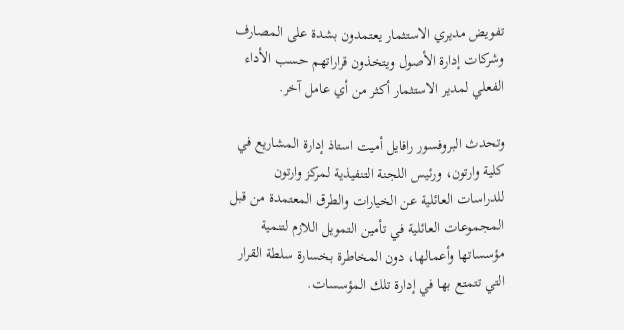تفويض مديري الاستثمار يعتمدون بشدة على المصارف وشركات إدارة الأصول ويتخذون قراراتهم حسب الأداء الفعلي لمدير الاستثمار أكثر من أي عامل آخر.

وتحدث البروفسور رافايل أميت استاذ إدارة المشاريع في كلية وارتون، ورئيس اللجنة التنفيذية لمركز وارتون للدراسات العائلية عن الخيارات والطرق المعتمدة من قبل المجموعات العائلية في تأمين التمويل اللازم لتنمية مؤسساتها وأعمالها، دون المخاطرة بخسارة سلطة القرار التي تتمتع بها في إدارة تلك المؤسسات.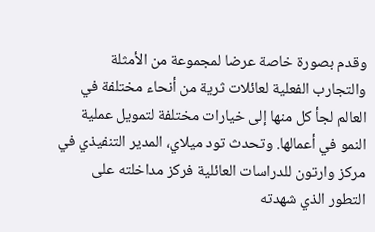وقدم بصورة خاصة عرضا لمجموعة من الأمثلة والتجارب الفعلية لعائلات ثرية من أنحاء مختلفة في العالم لجأ كل منها إلى خيارات مختلفة لتمويل عملية النمو في أعمالها. وتحدث تود ميلاي، المدير التنفيذي في مركز وارتون للدراسات العائلية فركز مداخلته على التطور الذي شهدته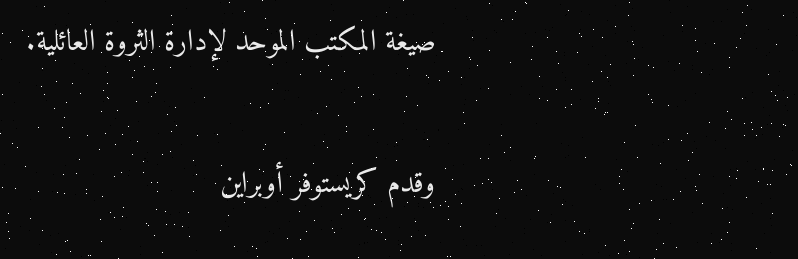صيغة المكتب الموحد لإدارة الثروة العائلية.

وقدم كريستوفر أوبراين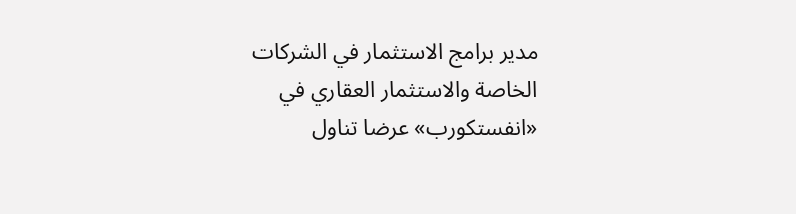مدير برامج الاستثمار في الشركات الخاصة والاستثمار العقاري في «انفستكورب» عرضا تناول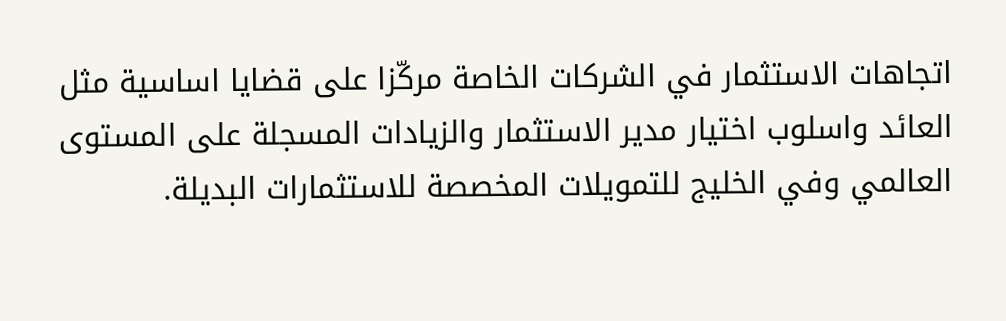اتجاهات الاستثمار في الشركات الخاصة مركّزا على قضايا اساسية مثل العائد واسلوب اختيار مدير الاستثمار والزيادات المسجلة على المستوى العالمي وفي الخليج للتمويلات المخصصة للاستثمارات البديلة.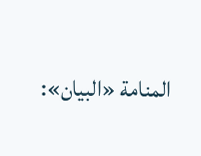المنامة «البيان»: